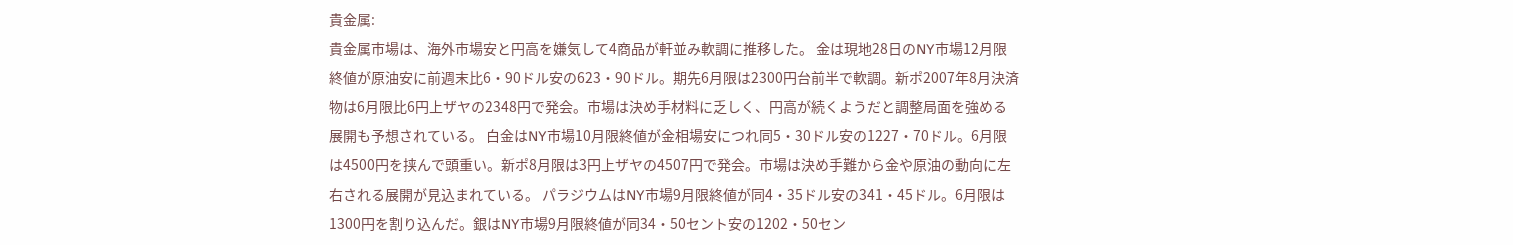貴金属:
貴金属市場は、海外市場安と円高を嫌気して4商品が軒並み軟調に推移した。 金は現地28日のNY市場12月限終値が原油安に前週末比6・90ドル安の623・90ドル。期先6月限は2300円台前半で軟調。新ポ2007年8月決済物は6月限比6円上ザヤの2348円で発会。市場は決め手材料に乏しく、円高が続くようだと調整局面を強める展開も予想されている。 白金はNY市場10月限終値が金相場安につれ同5・30ドル安の1227・70ドル。6月限は4500円を挟んで頭重い。新ポ8月限は3円上ザヤの4507円で発会。市場は決め手難から金や原油の動向に左右される展開が見込まれている。 パラジウムはNY市場9月限終値が同4・35ドル安の341・45ドル。6月限は1300円を割り込んだ。銀はNY市場9月限終値が同34・50セント安の1202・50セン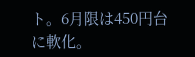ト。6月限は450円台に軟化。